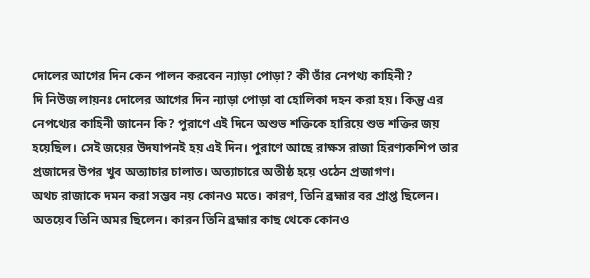দোলের আগের দিন কেন পালন করবেন ন্যাড়া পোড়া? কী তাঁর নেপথ্য কাহিনী?
দি নিউজ লায়নঃ দোলের আগের দিন ন্যাড়া পোড়া বা হোলিকা দহন করা হয়। কিন্তু এর নেপথ্যের কাহিনী জানেন কি? পুরাণে এই দিনে অশুভ শক্তিকে হারিয়ে শুভ শক্তির জয় হয়েছিল। সেই জয়ের উদযাপনই হয় এই দিন। পুরাণে আছে রাক্ষস রাজা হিরণ্যকশিপ তার প্রজাদের উপর খুব অত্যাচার চালাত। অত্যাচারে অতীষ্ঠ হয়ে ওঠেন প্রজাগণ।
অথচ রাজাকে দমন করা সম্ভব নয় কোনও মতে। কারণ, তিনি ব্রহ্মার বর প্রাপ্ত ছিলেন। অতয়েব তিনি অমর ছিলেন। কারন তিনি ব্রহ্মার কাছ থেকে কোনও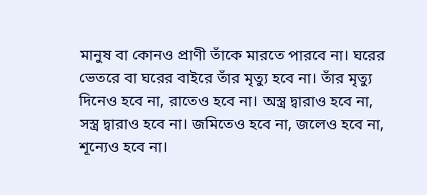মানুষ বা কোনও প্রাণী তাঁকে মারতে পারবে না। ঘরের ভেতরে বা ঘরের বাইরে তাঁর মৃত্যু হবে না। তাঁর মৃত্যু দিনেও হবে না, রাতেও হবে না। অস্ত্র দ্বারাও হবে না, সস্ত্র দ্বারাও হবে না। জমিতেও হবে না, জলেও হবে না, শূন্যেও হবে না।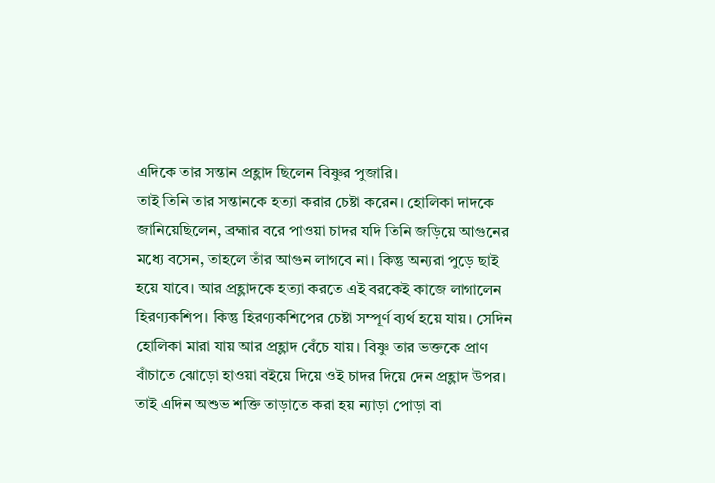এদিকে তার সন্তান প্রহ্লাদ ছিলেন বিষ্ণুর পুজারি।
তাই তিনি তার সন্তানকে হত্যা করার চেষ্টা করেন। হোলিকা দাদকে জানিয়েছিলেন, ব্রহ্মার বরে পাওয়া চাদর যদি তিনি জড়িয়ে আগুনের মধ্যে বসেন, তাহলে তাঁর আগুন লাগবে না। কিন্তু অন্যরা পুড়ে ছাই হয়ে যাবে। আর প্রহ্লাদকে হত্যা করতে এই বরকেই কাজে লাগালেন হিরণ্যকশিপ। কিন্তু হিরণ্যকশিপের চেষ্টা সম্পূর্ণ ব্যর্থ হয়ে যায়। সেদিন হোলিকা মারা যায় আর প্রহ্লাদ বেঁচে যায়। বিষ্ণু তার ভক্তকে প্রাণ বাঁচাতে ঝোড়ো হাওয়া বইয়ে দিয়ে ওই চাদর দিয়ে দেন প্রহ্লাদ উপর। তাই এদিন অশুভ শক্তি তাড়াতে করা হয় ন্যাড়া পোড়া বা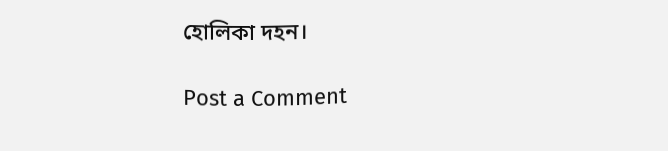হোলিকা দহন।

Post a Comment